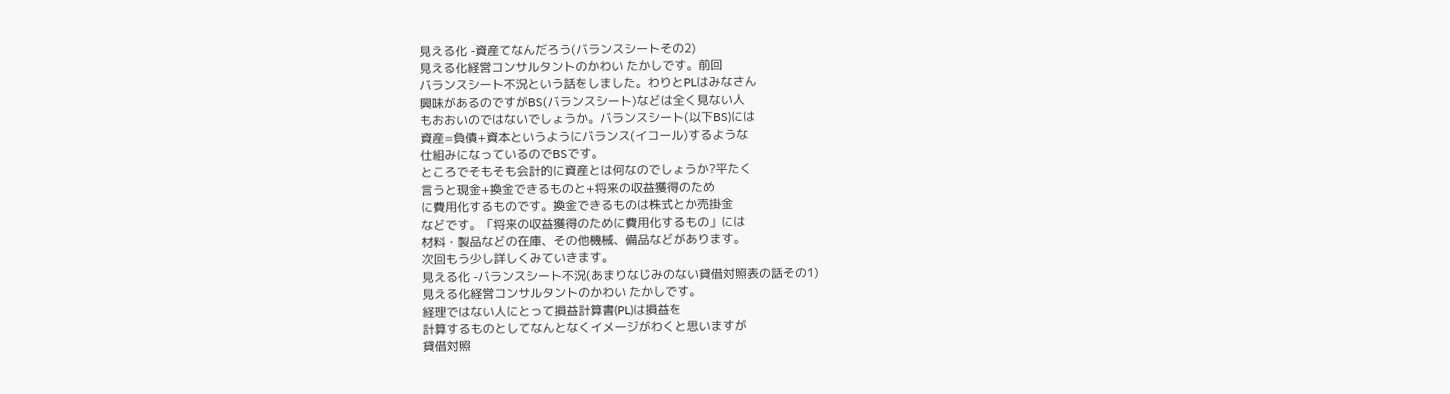見える化 -資産てなんだろう(バランスシートその2)
見える化経営コンサルタントのかわい たかしです。前回
バランスシート不況という話をしました。わりとPLはみなさん
興味があるのですがBS(バランスシート)などは全く見ない人
もおおいのではないでしょうか。バランスシート(以下BS)には
資産=負債+資本というようにバランス(イコール)するような
仕組みになっているのでBSです。
ところでそもそも会計的に資産とは何なのでしょうか?平たく
言うと現金+換金できるものと+将来の収益獲得のため
に費用化するものです。換金できるものは株式とか売掛金
などです。「将来の収益獲得のために費用化するもの」には
材料・製品などの在庫、その他機械、備品などがあります。
次回もう少し詳しくみていきます。
見える化 -バランスシート不況(あまりなじみのない貸借対照表の話その1)
見える化経営コンサルタントのかわい たかしです。
経理ではない人にとって損益計算書(PL)は損益を
計算するものとしてなんとなくイメージがわくと思いますが
貸借対照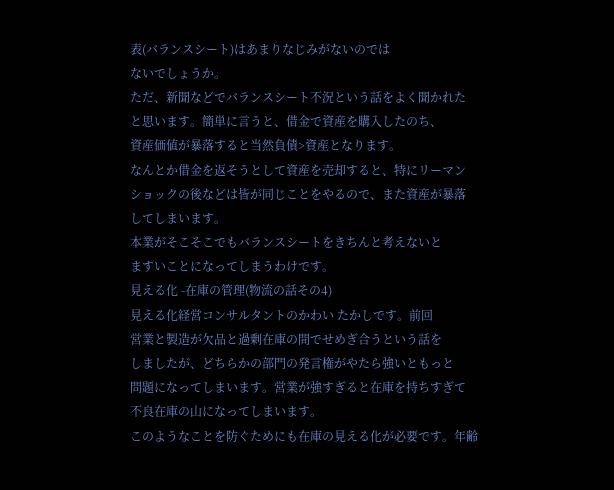表(バランスシート)はあまりなじみがないのでは
ないでしょうか。
ただ、新聞などでバランスシート不況という話をよく聞かれた
と思います。簡単に言うと、借金で資産を購入したのち、
資産価値が暴落すると当然負債>資産となります。
なんとか借金を返そうとして資産を売却すると、特にリーマン
ショックの後などは皆が同じことをやるので、また資産が暴落
してしまいます。
本業がそこそこでもバランスシートをきちんと考えないと
ますいことになってしまうわけです。
見える化 -在庫の管理(物流の話その4)
見える化経営コンサルタントのかわい たかしです。前回
営業と製造が欠品と過剰在庫の間でせめぎ合うという話を
しましたが、どちらかの部門の発言権がやたら強いともっと
問題になってしまいます。営業が強すぎると在庫を持ちすぎて
不良在庫の山になってしまいます。
このようなことを防ぐためにも在庫の見える化が必要です。年齢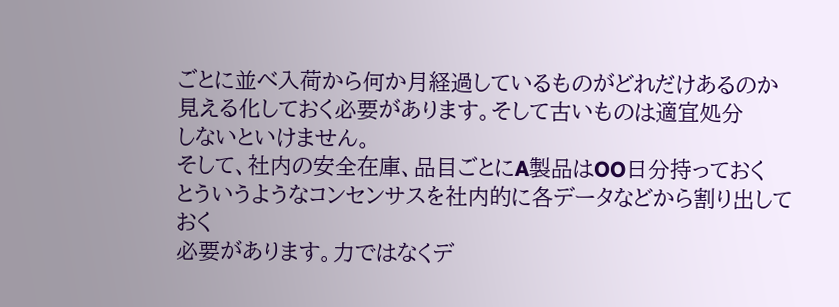ごとに並べ入荷から何か月経過しているものがどれだけあるのか
見える化しておく必要があります。そして古いものは適宜処分
しないといけません。
そして、社内の安全在庫、品目ごとにA製品はOO日分持っておく
とういうようなコンセンサスを社内的に各データなどから割り出しておく
必要があります。力ではなくデ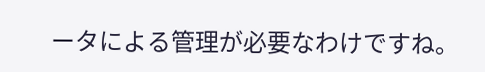ータによる管理が必要なわけですね。